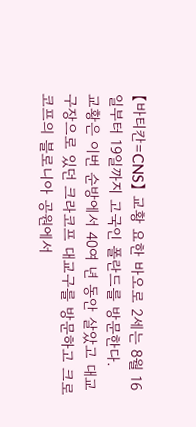【바티칸=CNS】 교황 요한 바오로 2세는 8월 16일부터 19일까지 고국인 폴란드를 방문한다.
교황은 이번 순방에서 40여 년 동안 살았고 대교구장으로 있던 크라코프 대교구를 방문하고 크로코프의 블로니아 공원에서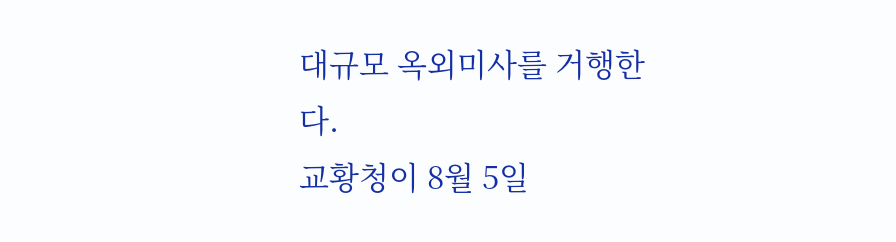대규모 옥외미사를 거행한다.
교황청이 8월 5일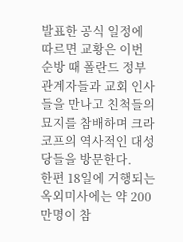발표한 공식 일정에 따르면 교황은 이번 순방 때 폴란드 정부 관계자들과 교회 인사들을 만나고 친척들의 묘지를 참배하며 크라코프의 역사적인 대성당들을 방문한다.
한편 18일에 거행되는 옥외미사에는 약 200만명이 참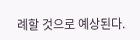례할 것으로 예상된다.